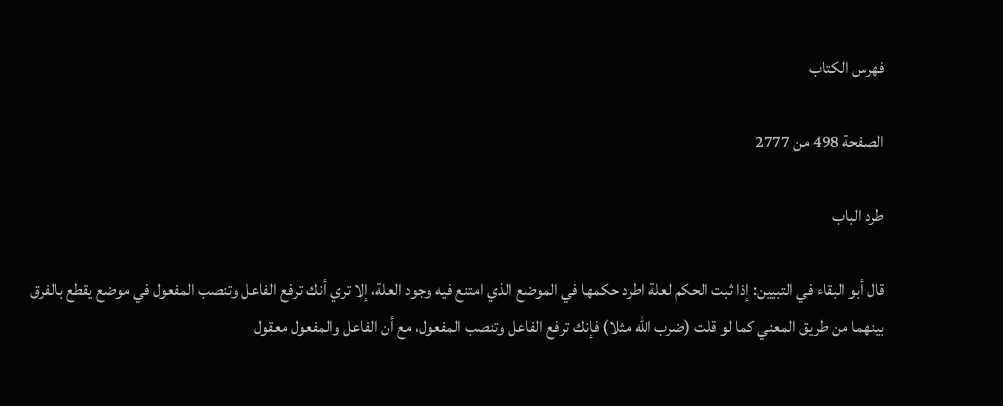فهرس الكتاب

الصفحة 498 من 2777

طرد الباب

قال أبو البقاء في التبيين: إذا ثبت الحكم لعلة اطرد حكمها في الموضع الذي امتنع فيه وجود العلة، إلا تري أنك ترفع الفاعل وتنصب المفعول في موضع يقطع بالفرق بينهما من طريق المعني كما لو قلت (ضرب الله مثلا) فإنك ترفع الفاعل وتنصب المفعول، مع أن الفاعل والمفعول معقول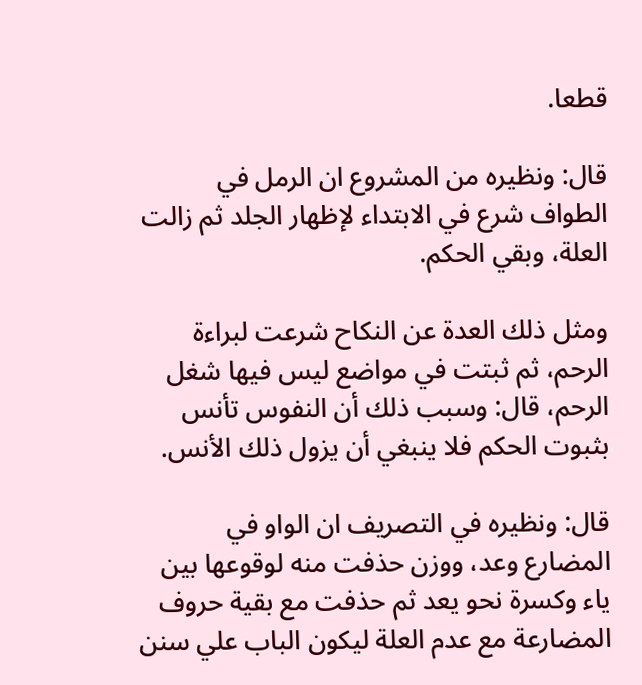قطعا.

قال: ونظيره من المشروع ان الرمل في الطواف شرع في الابتداء لإظهار الجلد ثم زالت العلة، وبقي الحكم.

ومثل ذلك العدة عن النكاح شرعت لبراءة الرحم، ثم ثبتت في مواضع ليس فيها شغل الرحم، قال: وسبب ذلك أن النفوس تأنس بثبوت الحكم فلا ينبغي أن يزول ذلك الأنس.

قال: ونظيره في التصريف ان الواو في المضارع وعد، ووزن حذفت منه لوقوعها بين ياء وكسرة نحو يعد ثم حذفت مع بقية حروف المضارعة مع عدم العلة ليكون الباب علي سنن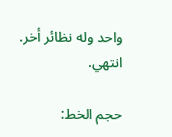واحد وله نظائر أخر. انتهي.

حجم الخط: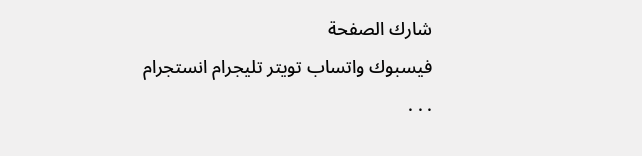شارك الصفحة
فيسبوك واتساب تويتر تليجرام انستجرام
. . .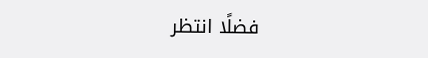فضلًا انتظر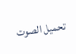تحميل الصوت